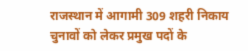राजस्थान में आगामी 309 शहरी निकाय चुनावों को लेकर प्रमुख पदों के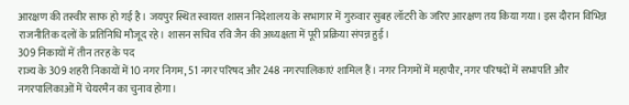आरक्षण की तस्वीर साफ हो गई है। जयपुर स्थित स्वायत्त शासन निदेशालय के सभागार में गुरुवार सुबह लॉटरी के जरिए आरक्षण तय किया गया। इस दौरान विभिन्न राजनीतिक दलों के प्रतिनिधि मौजूद रहे। शासन सचिव रवि जैन की अध्यक्षता में पूरी प्रक्रिया संपन्न हुई।
309 निकायों में तीन तरह के पद
राज्य के 309 शहरी निकायों में 10 नगर निगम, 51 नगर परिषद और 248 नगरपालिकाएं शामिल हैं। नगर निगमों में महापौर, नगर परिषदों में सभापति और नगरपालिकाओं में चेयरमैन का चुनाव होगा।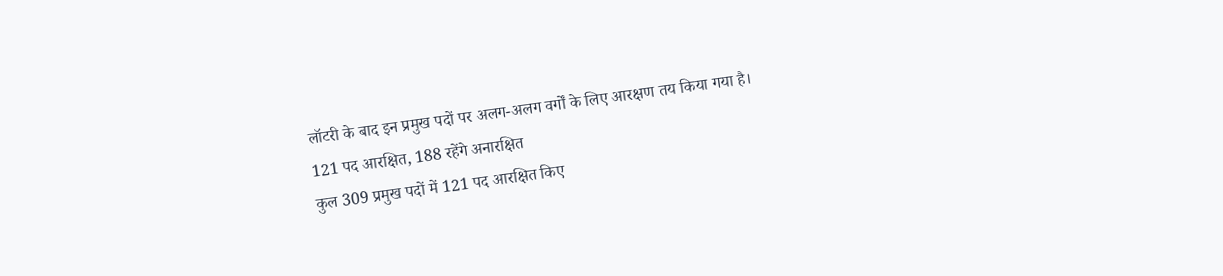लॉटरी के बाद इन प्रमुख पदों पर अलग-अलग वर्गों के लिए आरक्षण तय किया गया है।
121 पद आरक्षित, 188 रहेंगे अनारक्षित
कुल 309 प्रमुख पदों में 121 पद आरक्षित किए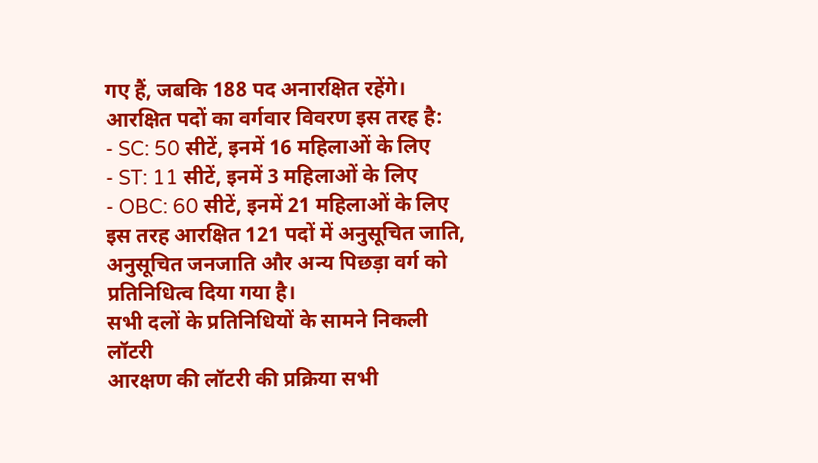गए हैं, जबकि 188 पद अनारक्षित रहेंगे।
आरक्षित पदों का वर्गवार विवरण इस तरह है:
- SC: 50 सीटें, इनमें 16 महिलाओं के लिए
- ST: 11 सीटें, इनमें 3 महिलाओं के लिए
- OBC: 60 सीटें, इनमें 21 महिलाओं के लिए
इस तरह आरक्षित 121 पदों में अनुसूचित जाति, अनुसूचित जनजाति और अन्य पिछड़ा वर्ग को प्रतिनिधित्व दिया गया है।
सभी दलों के प्रतिनिधियों के सामने निकली लॉटरी
आरक्षण की लॉटरी की प्रक्रिया सभी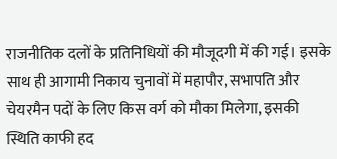राजनीतिक दलों के प्रतिनिधियों की मौजूदगी में की गई। इसके साथ ही आगामी निकाय चुनावों में महापौर, सभापति और चेयरमैन पदों के लिए किस वर्ग को मौका मिलेगा, इसकी स्थिति काफी हद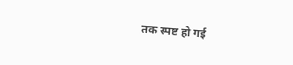तक स्पष्ट हो गई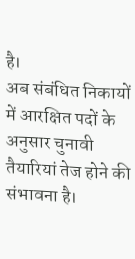है।
अब संबंधित निकायों में आरक्षित पदों के अनुसार चुनावी तैयारियां तेज होने की संभावना है।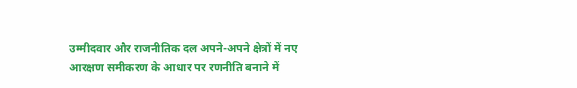उम्मीदवार और राजनीतिक दल अपने-अपने क्षेत्रों में नए आरक्षण समीकरण के आधार पर रणनीति बनाने में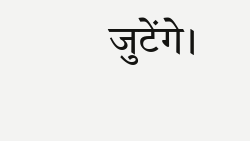जुटेंगे।